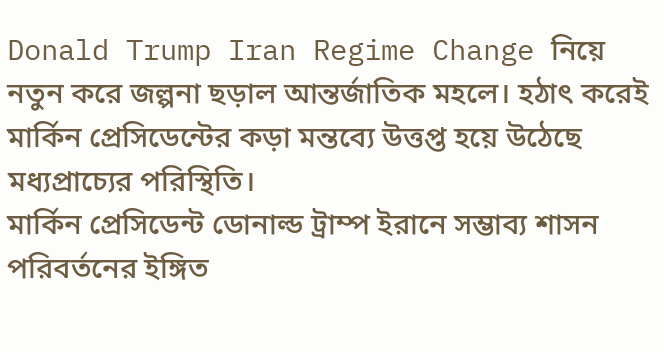Donald Trump Iran Regime Change নিয়ে নতুন করে জল্পনা ছড়াল আন্তর্জাতিক মহলে। হঠাৎ করেই মার্কিন প্রেসিডেন্টের কড়া মন্তব্যে উত্তপ্ত হয়ে উঠেছে মধ্যপ্রাচ্যের পরিস্থিতি।
মার্কিন প্রেসিডেন্ট ডোনাল্ড ট্রাম্প ইরানে সম্ভাব্য শাসন পরিবর্তনের ইঙ্গিত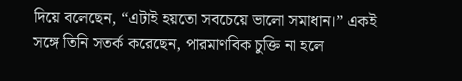দিয়ে বলেছেন, “এটাই হয়তো সবচেয়ে ভালো সমাধান।” একই সঙ্গে তিনি সতর্ক করেছেন, পারমাণবিক চুক্তি না হলে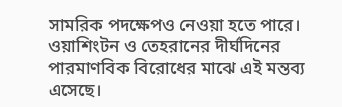সামরিক পদক্ষেপও নেওয়া হতে পারে।
ওয়াশিংটন ও তেহরানের দীর্ঘদিনের পারমাণবিক বিরোধের মাঝে এই মন্তব্য এসেছে।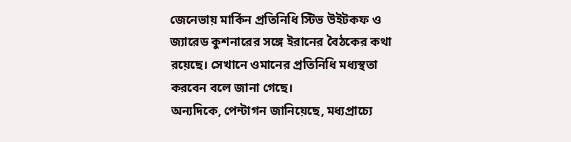জেনেভায় মার্কিন প্রতিনিধি স্টিভ উইটকফ ও জ্যারেড কুশনারের সঙ্গে ইরানের বৈঠকের কথা রয়েছে। সেখানে ওমানের প্রতিনিধি মধ্যস্থতা করবেন বলে জানা গেছে।
অন্যদিকে, পেন্টাগন জানিয়েছে, মধ্যপ্রাচ্যে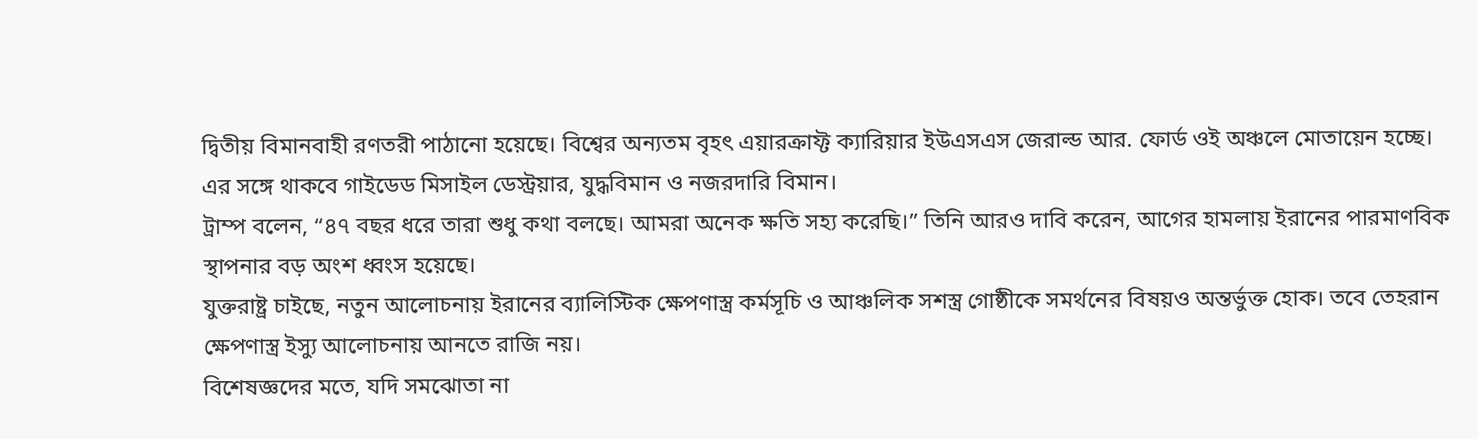দ্বিতীয় বিমানবাহী রণতরী পাঠানো হয়েছে। বিশ্বের অন্যতম বৃহৎ এয়ারক্রাফ্ট ক্যারিয়ার ইউএসএস জেরাল্ড আর. ফোর্ড ওই অঞ্চলে মোতায়েন হচ্ছে। এর সঙ্গে থাকবে গাইডেড মিসাইল ডেস্ট্রয়ার, যুদ্ধবিমান ও নজরদারি বিমান।
ট্রাম্প বলেন, “৪৭ বছর ধরে তারা শুধু কথা বলছে। আমরা অনেক ক্ষতি সহ্য করেছি।” তিনি আরও দাবি করেন, আগের হামলায় ইরানের পারমাণবিক স্থাপনার বড় অংশ ধ্বংস হয়েছে।
যুক্তরাষ্ট্র চাইছে, নতুন আলোচনায় ইরানের ব্যালিস্টিক ক্ষেপণাস্ত্র কর্মসূচি ও আঞ্চলিক সশস্ত্র গোষ্ঠীকে সমর্থনের বিষয়ও অন্তর্ভুক্ত হোক। তবে তেহরান ক্ষেপণাস্ত্র ইস্যু আলোচনায় আনতে রাজি নয়।
বিশেষজ্ঞদের মতে, যদি সমঝোতা না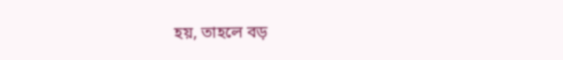হয়, তাহলে বড়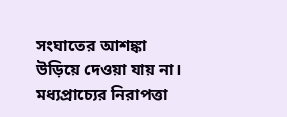সংঘাতের আশঙ্কা উড়িয়ে দেওয়া যায় না। মধ্যপ্রাচ্যের নিরাপত্তা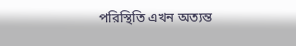পরিস্থিতি এখন অত্যন্ত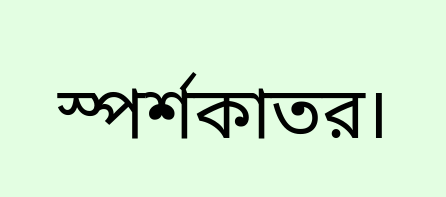স্পর্শকাতর।